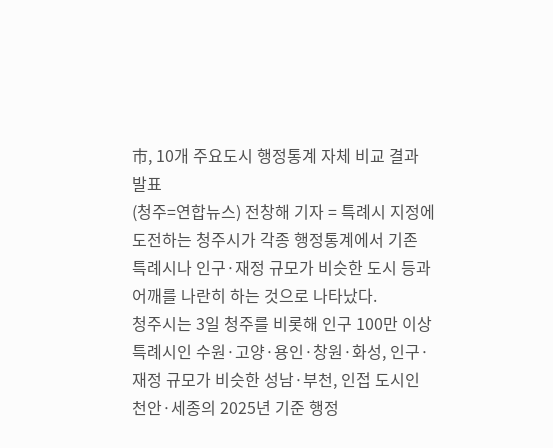市, 10개 주요도시 행정통계 자체 비교 결과 발표
(청주=연합뉴스) 전창해 기자 = 특례시 지정에 도전하는 청주시가 각종 행정통계에서 기존 특례시나 인구·재정 규모가 비슷한 도시 등과 어깨를 나란히 하는 것으로 나타났다.
청주시는 3일 청주를 비롯해 인구 100만 이상 특례시인 수원·고양·용인·창원·화성, 인구·재정 규모가 비슷한 성남·부천, 인접 도시인 천안·세종의 2025년 기준 행정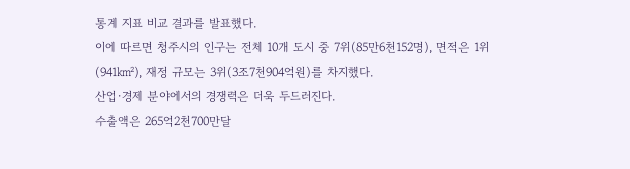통계 지표 비교 결과를 발표했다.
이에 따르면 청주시의 인구는 전체 10개 도시 중 7위(85만6천152명), 면적은 1위(941㎢), 재정 규모는 3위(3조7천904억원)를 차지했다.
산업·경제 분야에서의 경쟁력은 더욱 두드러진다.
수출액은 265억2천700만달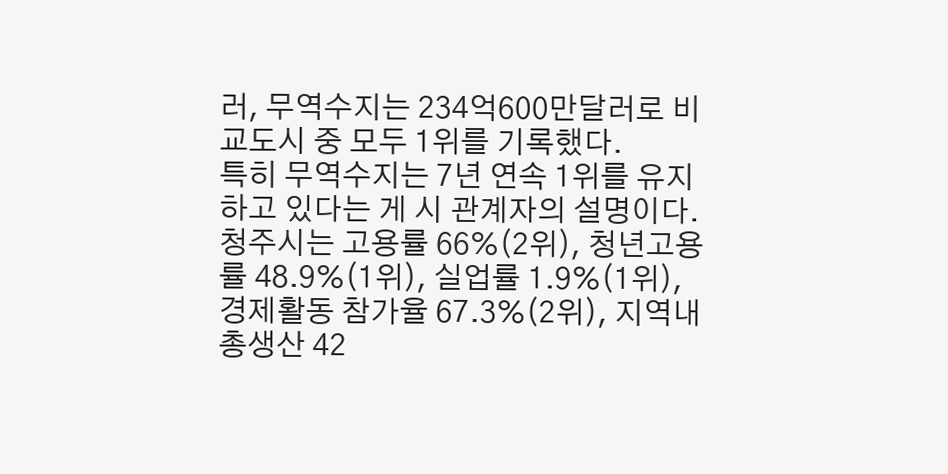러, 무역수지는 234억600만달러로 비교도시 중 모두 1위를 기록했다.
특히 무역수지는 7년 연속 1위를 유지하고 있다는 게 시 관계자의 설명이다.
청주시는 고용률 66%(2위), 청년고용률 48.9%(1위), 실업률 1.9%(1위), 경제활동 참가율 67.3%(2위), 지역내총생산 42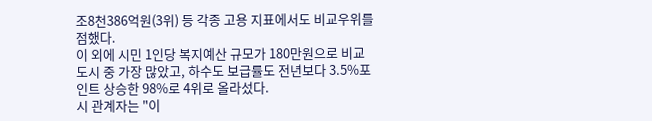조8천386억원(3위) 등 각종 고용 지표에서도 비교우위를 점했다.
이 외에 시민 1인당 복지예산 규모가 180만원으로 비교도시 중 가장 많았고, 하수도 보급률도 전년보다 3.5%포인트 상승한 98%로 4위로 올라섰다.
시 관계자는 "이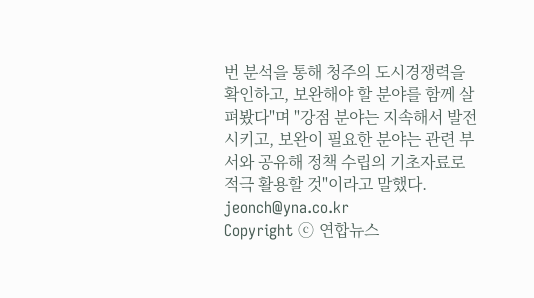번 분석을 통해 청주의 도시경쟁력을 확인하고, 보완해야 할 분야를 함께 살펴봤다"며 "강점 분야는 지속해서 발전시키고, 보완이 필요한 분야는 관련 부서와 공유해 정책 수립의 기초자료로 적극 활용할 것"이라고 말했다.
jeonch@yna.co.kr
Copyright ⓒ 연합뉴스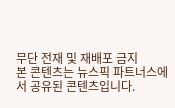무단 전재 및 재배포 금지
본 콘텐츠는 뉴스픽 파트너스에서 공유된 콘텐츠입니다.